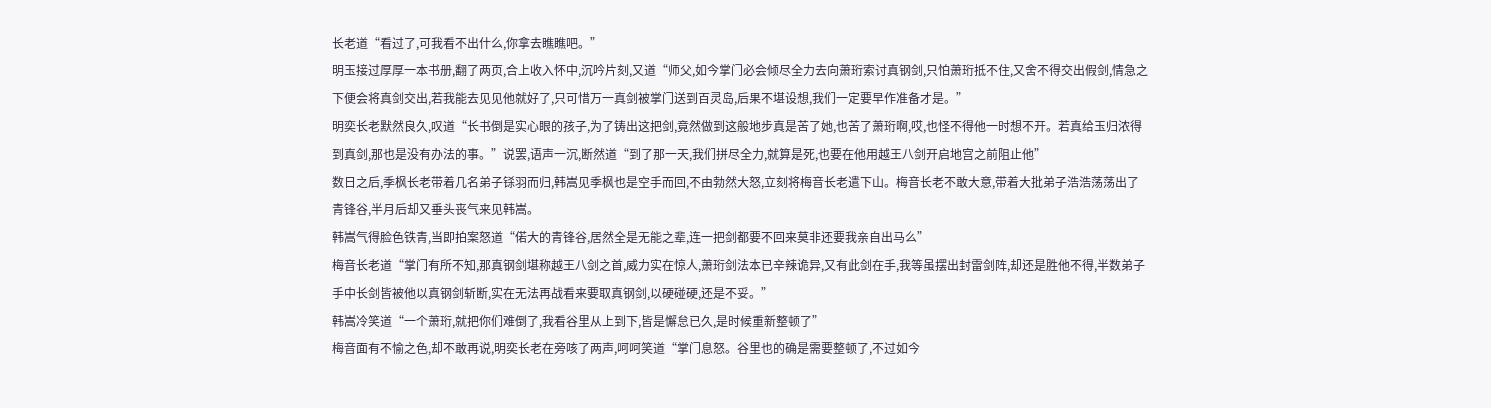长老道“看过了,可我看不出什么,你拿去瞧瞧吧。”
明玉接过厚厚一本书册,翻了两页,合上收入怀中,沉吟片刻,又道“师父,如今掌门必会倾尽全力去向萧珩索讨真钢剑,只怕萧珩抵不住,又舍不得交出假剑,情急之下便会将真剑交出,若我能去见见他就好了,只可惜万一真剑被掌门送到百灵岛,后果不堪设想,我们一定要早作准备才是。”
明奕长老默然良久,叹道“长书倒是实心眼的孩子,为了铸出这把剑,竟然做到这般地步真是苦了她,也苦了萧珩啊,哎,也怪不得他一时想不开。若真给玉归浓得到真剑,那也是没有办法的事。”说罢,语声一沉,断然道“到了那一天,我们拼尽全力,就算是死,也要在他用越王八剑开启地宫之前阻止他”
数日之后,季枫长老带着几名弟子铩羽而归,韩嵩见季枫也是空手而回,不由勃然大怒,立刻将梅音长老遣下山。梅音长老不敢大意,带着大批弟子浩浩荡荡出了青锋谷,半月后却又垂头丧气来见韩嵩。
韩嵩气得脸色铁青,当即拍案怒道“偌大的青锋谷,居然全是无能之辈,连一把剑都要不回来莫非还要我亲自出马么”
梅音长老道“掌门有所不知,那真钢剑堪称越王八剑之首,威力实在惊人,萧珩剑法本已辛辣诡异,又有此剑在手,我等虽摆出封雷剑阵,却还是胜他不得,半数弟子手中长剑皆被他以真钢剑斩断,实在无法再战看来要取真钢剑,以硬碰硬,还是不妥。”
韩嵩冷笑道“一个萧珩,就把你们难倒了,我看谷里从上到下,皆是懈怠已久,是时候重新整顿了”
梅音面有不愉之色,却不敢再说,明奕长老在旁咳了两声,呵呵笑道“掌门息怒。谷里也的确是需要整顿了,不过如今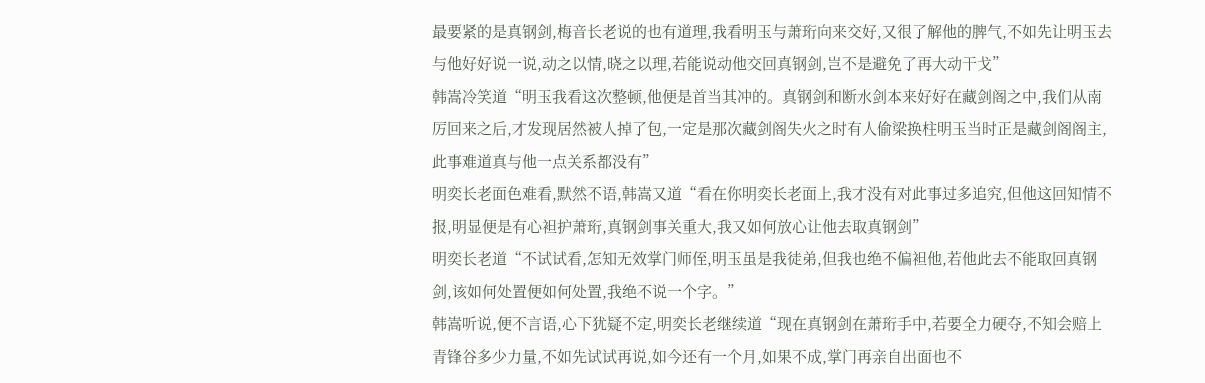最要紧的是真钢剑,梅音长老说的也有道理,我看明玉与萧珩向来交好,又很了解他的脾气,不如先让明玉去与他好好说一说,动之以情,晓之以理,若能说动他交回真钢剑,岂不是避免了再大动干戈”
韩嵩冷笑道“明玉我看这次整顿,他便是首当其冲的。真钢剑和断水剑本来好好在藏剑阁之中,我们从南厉回来之后,才发现居然被人掉了包,一定是那次藏剑阁失火之时有人偷梁换柱明玉当时正是藏剑阁阁主,此事难道真与他一点关系都没有”
明奕长老面色难看,默然不语,韩嵩又道“看在你明奕长老面上,我才没有对此事过多追究,但他这回知情不报,明显便是有心袒护萧珩,真钢剑事关重大,我又如何放心让他去取真钢剑”
明奕长老道“不试试看,怎知无效掌门师侄,明玉虽是我徒弟,但我也绝不偏袒他,若他此去不能取回真钢剑,该如何处置便如何处置,我绝不说一个字。”
韩嵩听说,便不言语,心下犹疑不定,明奕长老继续道“现在真钢剑在萧珩手中,若要全力硬夺,不知会赔上青锋谷多少力量,不如先试试再说,如今还有一个月,如果不成,掌门再亲自出面也不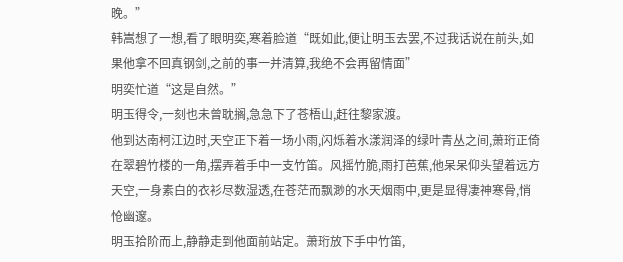晚。”
韩嵩想了一想,看了眼明奕,寒着脸道“既如此,便让明玉去罢,不过我话说在前头,如果他拿不回真钢剑,之前的事一并清算,我绝不会再留情面”
明奕忙道“这是自然。”
明玉得令,一刻也未曾耽搁,急急下了苍梧山,赶往黎家渡。
他到达南柯江边时,天空正下着一场小雨,闪烁着水漾润泽的绿叶青丛之间,萧珩正倚在翠碧竹楼的一角,摆弄着手中一支竹笛。风摇竹脆,雨打芭蕉,他呆呆仰头望着远方天空,一身素白的衣衫尽数湿透,在苍茫而飘渺的水天烟雨中,更是显得凄神寒骨,悄怆幽邃。
明玉拾阶而上,静静走到他面前站定。萧珩放下手中竹笛,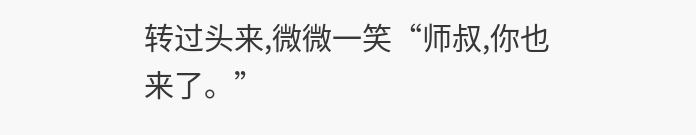转过头来,微微一笑“师叔,你也来了。”